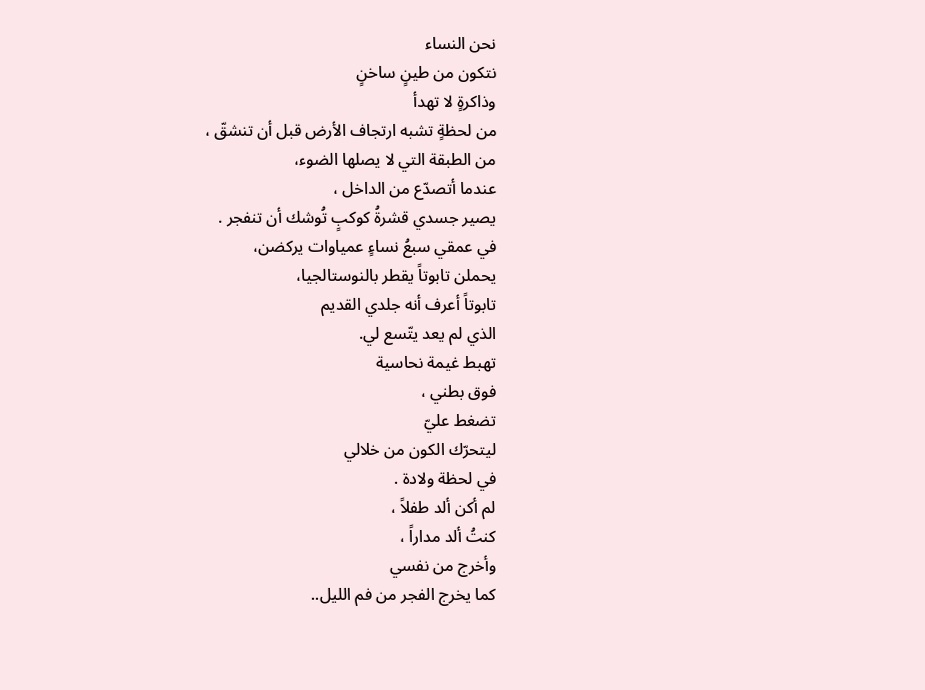نحن النساء
نتكون من طينٍ ساخنٍ
وذاكرةٍ لا تهدأ
من لحظةٍ تشبه ارتجاف الأرض قبل أن تنشقّ ،
من الطبقة التي لا يصلها الضوء،
عندما أتصدّع من الداخل ،
يصير جسدي قشرةُ كوكبٍ تُوشك أن تنفجر .
في عمقي سبعُ نساءٍ عمياوات يركضن،
يحملن تابوتاً يقطر بالنوستالجيا،
تابوتاً أعرف أنه جلدي القديم
الذي لم يعد يتّسع لي.
تهبط غيمة نحاسية
فوق بطني ،
تضغط عليّ
ليتحرّك الكون من خلالي
في لحظة ولادة .
لم أكن ألد طفلاً ،
كنتُ ألد مداراً ،
وأخرج من نفسي
كما يخرج الفجر من فم الليل..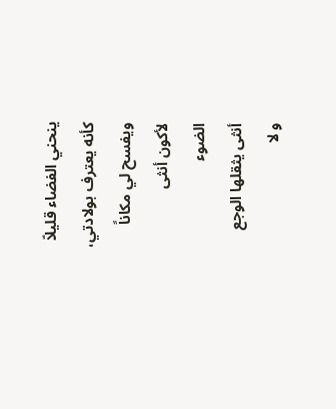ينحني الفضاء قليلاّ
كأنه يعترف بولادتي،
ويفسح لي مكاناً
لأكون أنثى
الضوء
أنثى يثقلها الوجع
و لا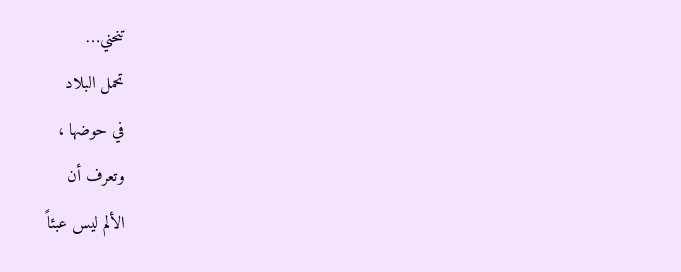تنحني…
تحمل البلاد
في حوضها ،
وتعرف أن
الألم ليس عبئاً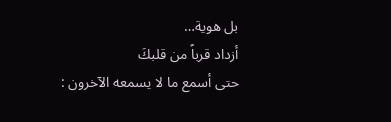بل هوية…
أزداد قرباً من قلبكَ
حتى أسمع ما لا يسمعه الآخرون :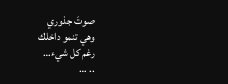صوتَ جذوري
وهي تنمو داخلك
رغم كل شيء…
.. …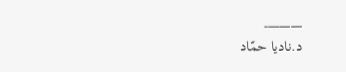———-
د.ناديا حمّاد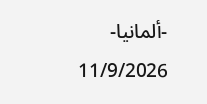-ألمانيا-
11/9/2026